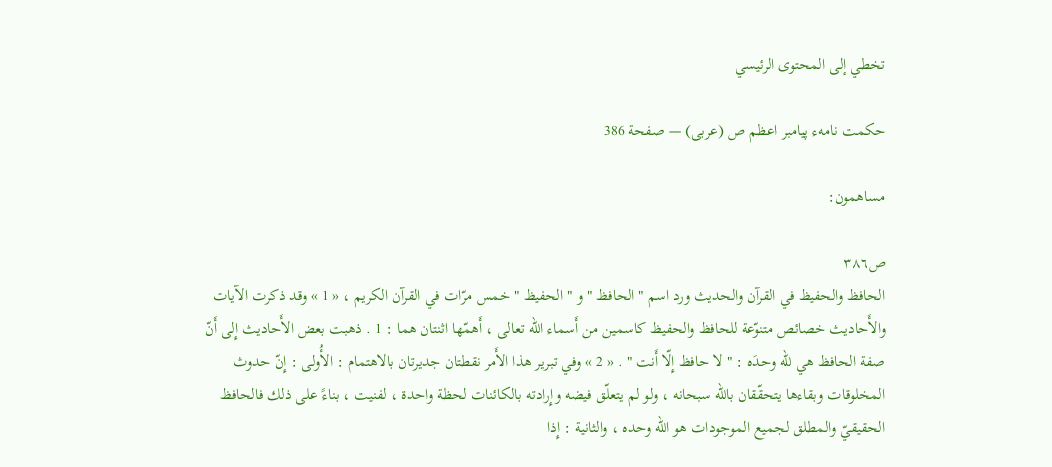تخطي إلى المحتوى الرئيسي

حكمت نامهء پيامبر اعظم ص (عربى) — صفحة 386

مساهمون:

ص٣٨٦
الحافظ والحفيظ في القرآن والحديث ورد اسم " الحافظ " و " الحفيظ " خمس مرّات في القرآن الكريم ، « 1 » وقد ذكرت الآيات والأَحاديث خصائص متنوّعة للحافظ والحفيظ كاسمين من أَسماء اللّه تعالى ، أَهمّها اثنتان هما : 1 . ذهبت بعض الأَحاديث إِلى أَنّ صفة الحافظ هي للّه وحدَه : " لا حافظ إِلّا أَنت " . « 2 » وفي تبرير هذا الأَمر نقطتان جديرتان بالاهتمام : الأُولى : إِنّ حدوث المخلوقات وبقاءها يتحقّقان باللّه سبحانه ، ولو لم يتعلّق فيضه وإِرادته بالكائنات لحظة واحدة ، لفنيت ، بناءً على ذلك فالحافظ الحقيقيّ والمطلق لجميع الموجودات هو اللّه وحده ، والثانية : إِذا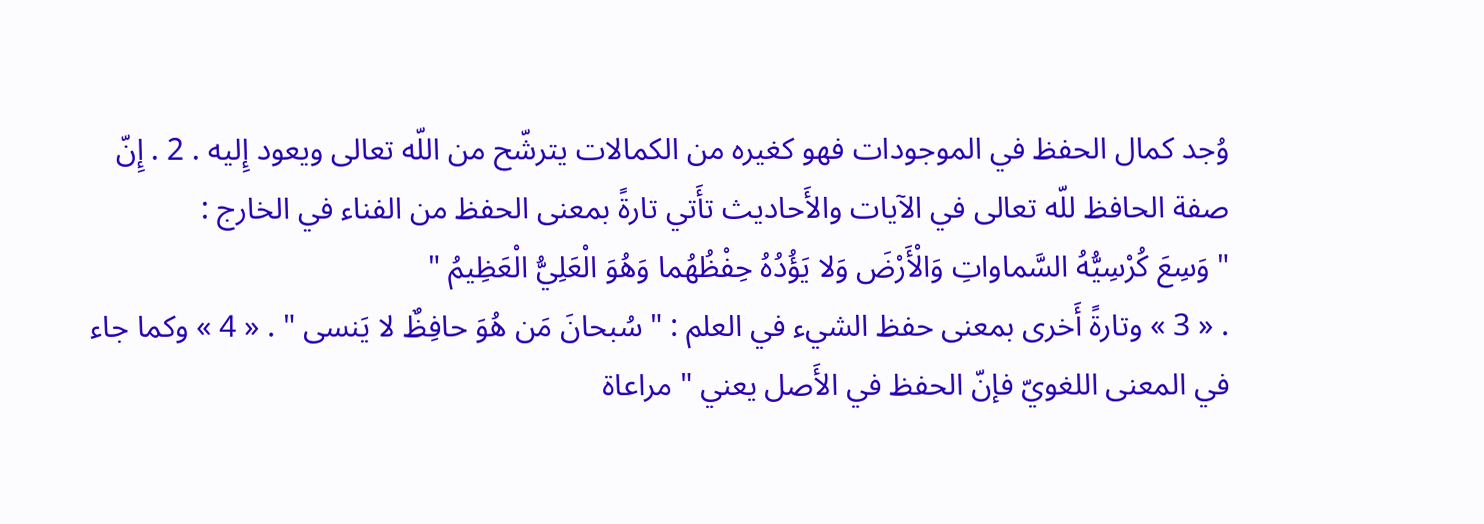وُجد كمال الحفظ في الموجودات فهو كغيره من الكمالات يترشّح من اللّه تعالى ويعود إِليه . 2 . إِنّ صفة الحافظ للّه تعالى في الآيات والأَحاديث تأَتي تارةً بمعنى الحفظ من الفناء في الخارج :
" وَسِعَ كُرْسِيُّهُ السَّماواتِ وَالْأَرْضَ وَلا يَؤُدُهُ حِفْظُهُما وَهُوَ الْعَلِيُّ الْعَظِيمُ "
. « 3 » وتارةً أَخرى بمعنى حفظ الشيء في العلم : " سُبحانَ مَن هُوَ حافِظٌ لا يَنسى " . « 4 » وكما جاء في المعنى اللغويّ فإنّ الحفظ في الأَصل يعني " مراعاة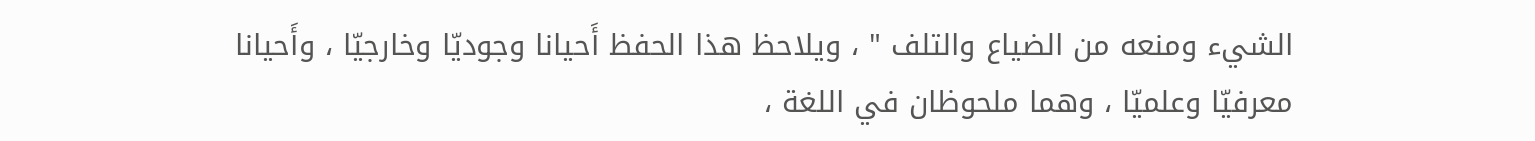الشيء ومنعه من الضياع والتلف " ، ويلاحظ هذا الحفظ أَحيانا وجوديّا وخارجيّا ، وأَحيانا معرفيّا وعلميّا ، وهما ملحوظان في اللغة ،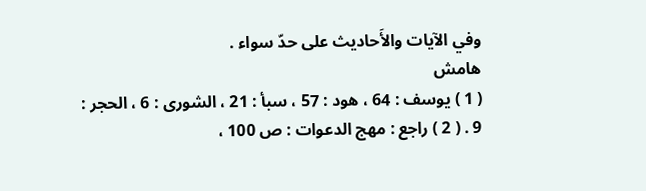وفي الآيات والأَحاديث على حدّ سواء .
هامش
( 1 ) يوسف : 64 ، هود : 57 ، سبأ : 21 ، الشورى : 6 ، الحجر : 9 . ( 2 ) راجع : مهج الدعوات : ص 100 ،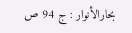بحارالأنوار : ج 94 ص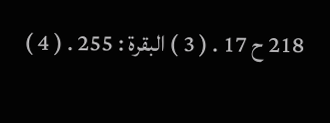218 ح 17 . ( 3 ) البقرة : 255 . ( 4 )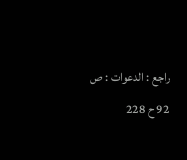راجع : الدعوات : ص 92 ح 228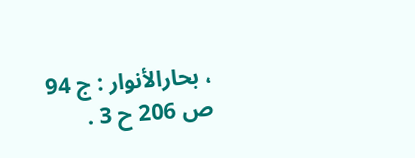، بحارالأنوار : ج 94 ص 206 ح 3 .